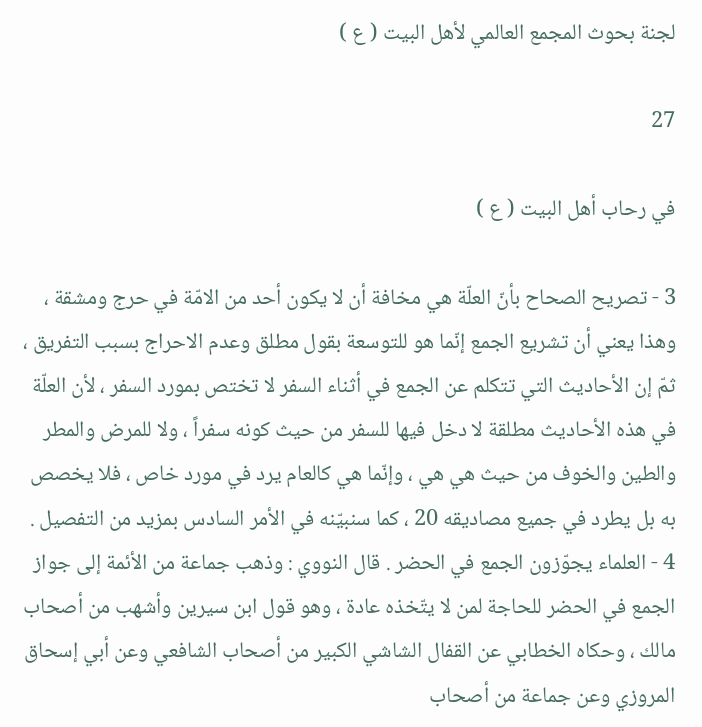لجنة بحوث المجمع العالمي لأهل البيت ( ع )

27

في رحاب أهل البيت ( ع )

3 - تصريح الصحاح بأنّ العلّة هي مخافة أن لا يكون أحد من الامّة في حرج ومشقة ، وهذا يعني أن تشريع الجمع إنّما هو للتوسعة بقول مطلق وعدم الاحراج بسبب التفريق ، ثمّ إن الأحاديث التي تتكلم عن الجمع في أثناء السفر لا تختص بمورد السفر ، لأن العلّة في هذه الأحاديث مطلقة لا دخل فيها للسفر من حيث كونه سفراً ، ولا للمرض والمطر والطين والخوف من حيث هي هي ، وإنّما هي كالعام يرد في مورد خاص ، فلا يخصص به بل يطرد في جميع مصاديقه 20 ، كما سنبيّنه في الأمر السادس بمزيد من التفصيل . 4 - العلماء يجوّزون الجمع في الحضر . قال النووي : وذهب جماعة من الأئمة إلى جواز الجمع في الحضر للحاجة لمن لا يتّخذه عادة ، وهو قول ابن سيرين وأشهب من أصحاب مالك ، وحكاه الخطابي عن القفال الشاشي الكبير من أصحاب الشافعي وعن أبي إسحاق المروزي وعن جماعة من أصحاب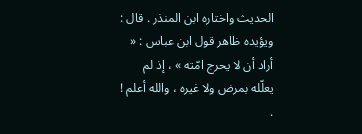الحديث واختاره ابن المنذر . قال : ويؤيده ظاهر قول ابن عباس : « أراد أن لا يحرج امّته » ، إذ لم يعلّله بمرض ولا غيره ، والله أعلم ! .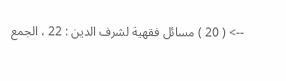--> ( 20 ) مسائل فقهية لشرف الدين : 22 ، الجمع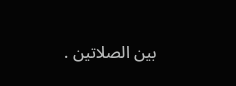بين الصلاتين .